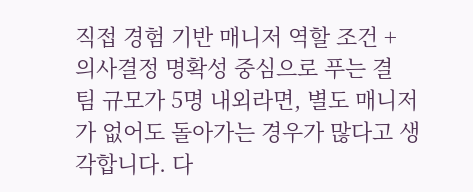직접 경험 기반 매니저 역할 조건 + 의사결정 명확성 중심으로 푸는 결
팀 규모가 5명 내외라면, 별도 매니저가 없어도 돌아가는 경우가 많다고 생각합니다. 다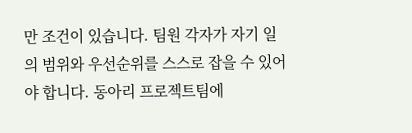만 조건이 있습니다. 팀원 각자가 자기 일의 범위와 우선순위를 스스로 잡을 수 있어야 합니다. 동아리 프로젝트팀에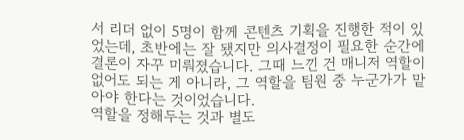서 리더 없이 5명이 함께 콘텐츠 기획을 진행한 적이 있었는데, 초반에는 잘 됐지만 의사결정이 필요한 순간에 결론이 자꾸 미뤄졌습니다. 그때 느낀 건 매니저 역할이 없어도 되는 게 아니라, 그 역할을 팀원 중 누군가가 맡아야 한다는 것이었습니다.
역할을 정해두는 것과 별도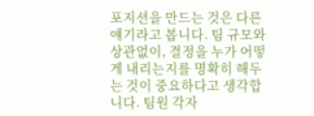포지션을 만드는 것은 다른 얘기라고 봅니다. 팀 규모와 상관없이, 결정을 누가 어떻게 내리는지를 명확히 해두는 것이 중요하다고 생각합니다. 팀원 각자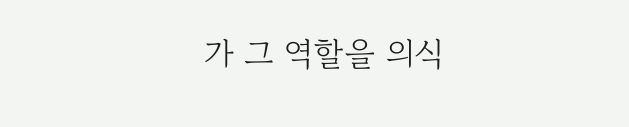가 그 역할을 의식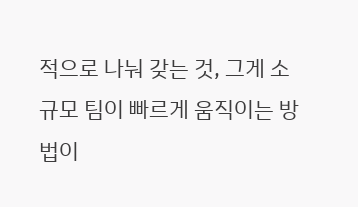적으로 나눠 갖는 것, 그게 소규모 팀이 빠르게 움직이는 방법이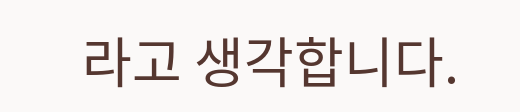라고 생각합니다.